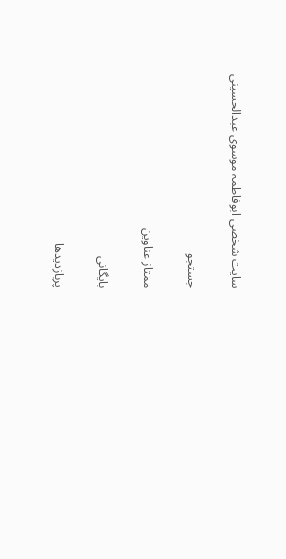سایت شخصی ابوفاطمہ موسوی عبدالحسینی

جستجو

ممتاز عناوین

بایگانی

پربازديدها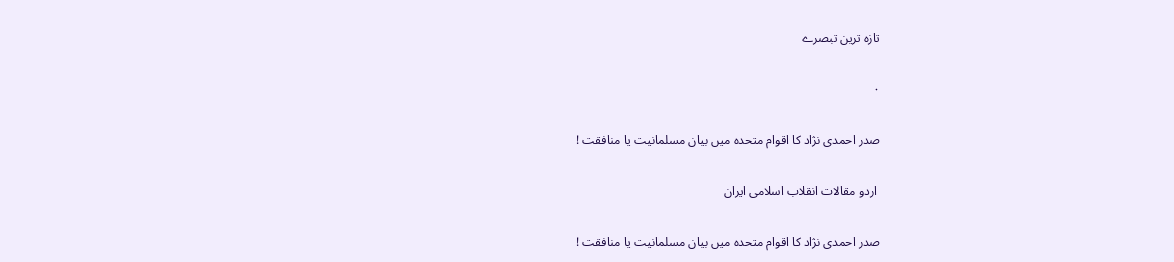تازہ ترین تبصرے

۰

صدر احمدی نژاد کا اقوام متحدہ میں بیان مسلمانیت یا منافقت !

 اردو مقالات انقلاب اسلامی ایران

صدر احمدی نژاد کا اقوام متحدہ میں بیان مسلمانیت یا منافقت !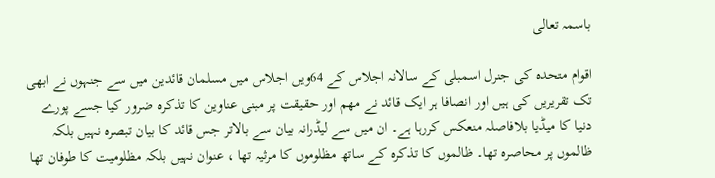باسمہ تعالی

اقوام متحدہ کی جنرل اسمبلی کے سالانہ اجلاس کے 64ویں اجلاس میں مسلمان قائدین میں سے جنہوں نے ابھی تک تقریریں کی ہیں اور انصافا ہر ایک قائد نے مھم اور حقیقت پر مبنی عناوین کا تذکرہ ضرور کیا جسے پورے دنیا کا میڈیا بلافاصلہ منعکس کررہا ہے۔ ان میں سے لیڈرانہ بیان سے بالاتر جس قائد کا بیان تبصرہ نہیں بلکہ ظالموں پر محاصرہ تھا۔ ظالموں کا تذکرہ کے ساتھ مظلوموں کا مرثیہ تھا ، عنوان نہیں بلکہ مظلومیت کا طوفان تھا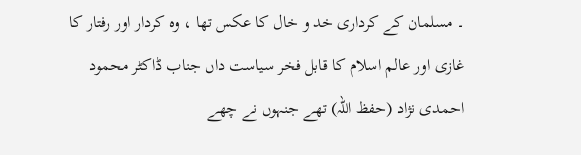۔ مسلمان کے کرداری خد و خال کا عکس تھا ، وہ کردار اور رفتار کا غازی اور عالم اسلام کا قابل فخر سیاست داں جناب ڈاکٹر محمود احمدی نژاد (حفظ اللہ) تھے جنہوں نے چھے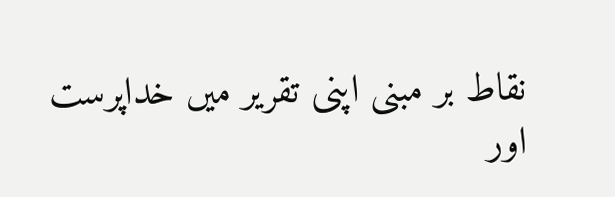نقاط بر مبنی اپنی تقریر میں خداپرست اور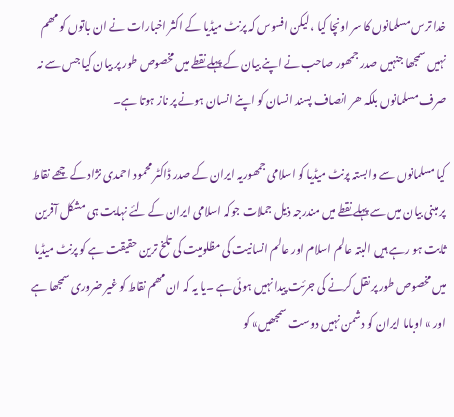خدا ترس مسلمانوں کا سر اونچا کیا ، لیکن افسوس کہ پرنٹ میڈیا کے اکثر اخبارات نے ان باتوں کو مھم نہیں سمجھا جنہیں صدر جمھور صاحب نے اپنے بیان کے پہلے نقطے میں مخصوص طور پر بیان کیا جس سے نہ صرف مسلمانوں بلکہ ھر انصاف پسند انسان کو اپنے انسان ہونے پر ناز ہوتا ہے۔

کیا مسلمانوں سے وابستہ پرنٹ میڈیا کو اسلامی جمھوریہ ایران کے صدر ڈاکٹر محمود احمدی نژاد کے چھے نقاط پر مبنی بیان میں سے پہلے نقطے میں مندرجہ ذیل جملات جوکہ اسلامی ایران کے لئے نہایت ہی مشکل آفرین ثابت ہو رہے ہیں البتہ عالم اسلام اور عالم انسانیت کی مظلومیت کی تلخ ترین حقیقت ہے کو پرنٹ میڈیا میں مخصوص طور پر نقل کرنے کی جرئت پیدا نہیں ہوئی ہے ۔یا یہ کہ ان مھم نقاط کو غیر ضروری سمجھا ہے اور » اوباما ایران کو دشمن نہیں دوست سمجھیں» کو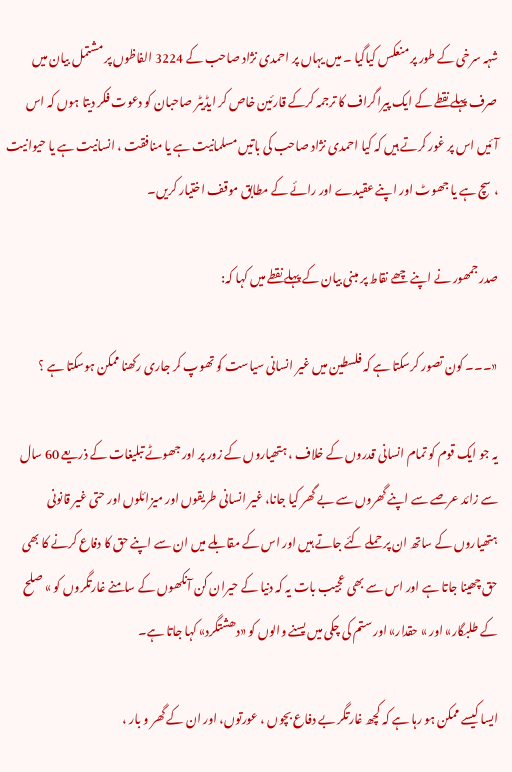شہہ سرخی کے طور پر منعکس کیاگیا ۔ میں یہاں پر احمدی نژاد صاحب کے 3224 الفاظوں پر مشتمل بیان میں صرف پہلے نقطے کے ایک پیراگراف کا ترجمہ کرکے قارئین خاص کر ایڈیٹر صاحبان کو دعوت فکر دیتا ہوں کہ اس آئیں اس پر غور کرتے ہیں کہ کیا احمدی نژاد صاحب کی باتیں مسلمانیت ہے یا منافقت ، انسانیت ہے یا حیوانیت ، سچ ہے یا جھوٹ اور اپنے عقیدے اور رائے کے مطابق موقف اختیار کریں۔

صدر جمھور نے اپنے چھے نقاط پر مبنی بیان کے پہلے نقطے میں کہا کہ:

«۔۔۔ کون تصور کرسکتا ہے کہ فلسطین میں غیر انسانی سیاست کو تھوپ کر جاری رکھنا ممکن ہوسکتا ہے ؟

یہ جو ایک قوم کو تمام انسانی قدروں کے خلاف ، ہتھیاروں کے زور پر اور جھوٹے تبلیغات کے ذریعے 60 سال سے زائد عرصے سے اپنے گھروں سے بے گھر کیا جانا، غیر انسانی طریقوں اور میزائلوں اور حتی غیر قانونی ہتھیاروں کے ساتھ ان پر حملے کئے جاتے ہیں اور اس کے مقابلے میں ان سے اپنے حق کا دفاع کرنے کا بھی حق چھینا جاتا ہے اور اس سے بھی عجیب بات یہ کہ دنیا کے حیران کن آنکھوں کے سامنے غارتگروں کو » صلح کے طلبگار» اور » حقدار» اور ستم کی چکی میں پسنے والوں کو «دھشتگرد» کہا جاتا ہے۔

ایسا کیسے ممکن ہو رہا ہے کہ کچھ غارتگر بے دفاع بچوں ، عورتوں، اور ان کے گھر و بار ،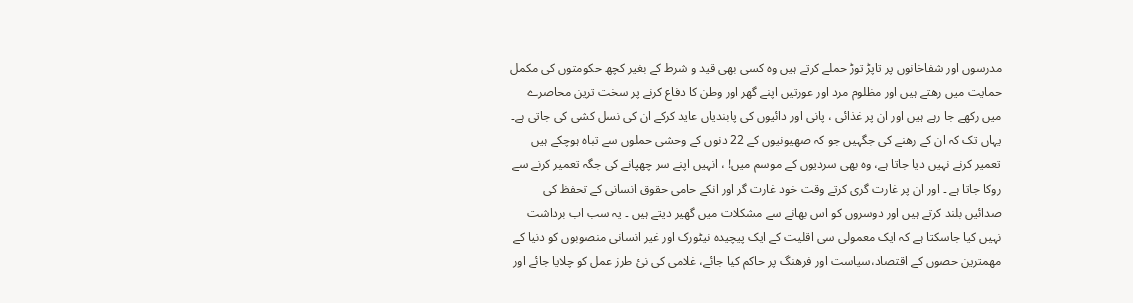مدرسوں اور شفاخانوں پر تاپڑ توڑ حملے کرتے ہیں وہ کسی بھی قید و شرط کے بغیر کچھ حکومتوں کی مکمل حمایت میں رھتے ہیں اور مظلوم مرد اور عورتیں اپنے گھر اور وطن کا دفاع کرنے پر سخت ترین محاصرے میں رکھے جا رہے ہیں اور ان پر غذائی ، پانی اور دائیوں کی پابندیاں عاید کرکے ان کی نسل کشی کی جاتی ہے۔ یہاں تک کہ ان کے رھنے کی جگہیں جو کہ صھیونیوں کے 22 دنوں کے وحشی حملوں سے تباہ ہوچکے ہیں تعمیر کرنے نہیں دیا جاتا ہے، وہ بھی سردیوں کے موسم میں! ، انہیں اپنے سر چھپانے کی جگہ تعمیر کرنے سے روکا جاتا ہے ۔ اور ان پر غارت گری کرتے وقت خود غارت گر اور انکے حامی حقوق انسانی کے تحفظ کی صدائیں بلند کرتے ہیں اور دوسروں کو اس بھانے سے مشکلات میں گھیر دیتے ہیں ۔ یہ سب اب برداشت نہیں کیا جاسکتا ہے کہ ایک معمولی سی اقلیت کے ایک پیچیدہ نیٹورک اور غیر انسانی منصوبوں کو دنیا کے مھمترین حصوں کے اقتصاد،سیاست اور فرھنگ پر حاکم کیا جائے، غلامی کی نئ طرز عمل کو چلایا جائے اور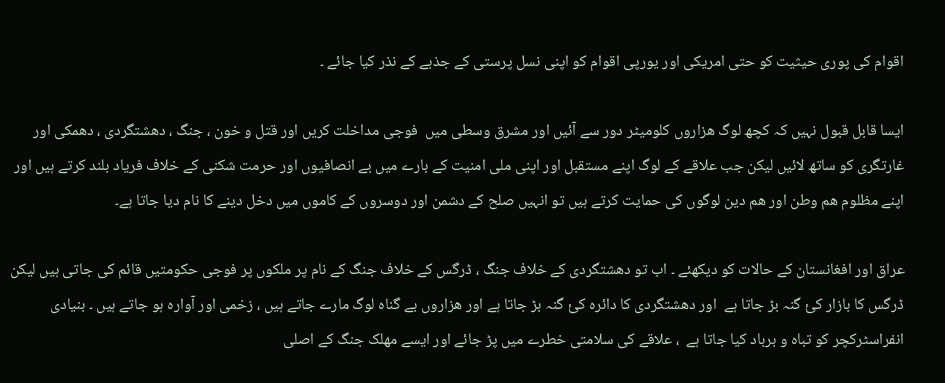اقوام کی پوری حیثیت کو حتی امریکی اور یورپی اقوام کو اپنی نسل پرستی کے جذبے کے نذر کیا جائے ۔

ایسا قابل قبول نہیں کہ کچھ لوگ ھزاروں کلومیٹر دور سے آئیں اور مشرق وسطی میں  فوجی مداخلت کریں اور قتل و خون ، جنگ ، دھشتگردی ، دھمکی اور غارتگری کو ساتھ لائیں لیکن جب علاقے کے لوگ اپنے مستقبل اور اپنی ملی امنیت کے بارے میں بے انصافیوں اور حرمت شکنی کے خلاف فریاد بلند کرتے ہیں اور اپنے مظلوم ھم وطن اور ھم دین لوگوں کی حمایت کرتے ہیں تو انہیں صلح کے دشمن اور دوسروں کے کاموں میں دخل دینے کا نام دیا جاتا ہے۔

عراق اور افغانستان کے حالات کو دیکھئے ۔ اب تو دھشتگردی کے خلاف جنگ ، ڈرگس کے خلاف جنگ کے نام پر ملکوں پر فوجی حکومتیں قائم کی جاتی ہیں لیکن ڈرگس کا بازار کئ گنہ بڑ جاتا ہے  اور دھشتگردی کا دائرہ کئ گنہ بڑ جاتا ہے اور ھزاروں بے گناہ لوگ مارے جاتے ہیں ، زخمی اور آوارہ ہو جاتے ہیں ۔ بنیادی انفراسٹرکچر کو تباہ و برباد کیا جاتا ہے  ، علاقے کی سلامتی خطرے میں پڑ جائے اور ایسے مھلک جنگ کے اصلی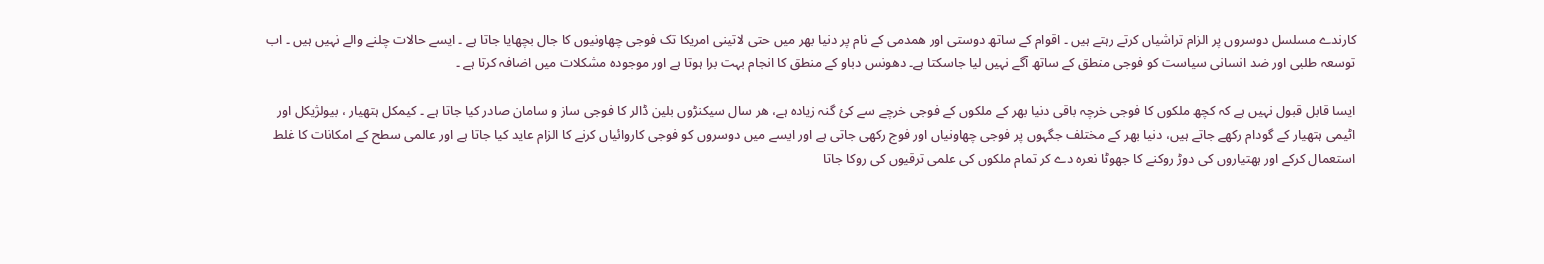کارندے مسلسل دوسروں پر الزام تراشیاں کرتے رہتے ہیں ۔ اقوام کے ساتھ دوستی اور ھمدمی کے نام پر دنیا بھر میں حتی لاتینی امریکا تک فوجی چھاونیوں کا جال بچھایا جاتا ہے ۔ ایسے حالات چلنے والے نہیں ہیں ۔ اب توسعہ طلبی اور ضد انسانی سیاست کو فوجی منطق کے ساتھ آگے نہیں لیا جاسکتا ہے۔ دھونس دباو کے منطق کا انجام بہت برا ہوتا ہے اور موجودہ مشکلات میں اضافہ کرتا ہے ۔

ایسا قابل قبول نہیں ہے کہ کچھ ملکوں کا فوجی خرچہ باقی دنیا بھر کے ملکوں کے فوجی خرچے سے کئ گنہ زیادہ ہے، ھر سال سیکنڑوں بلین ڈالر کا فوجی ساز و سامان صادر کیا جاتا ہے ۔ کیمکل ہتھیار ، بیولژیکل اور اٹیمی ہتھیار کے گودام رکھے جاتے ہیں، دنیا بھر کے مختلف جگہوں پر فوجی چھاونیاں اور فوج رکھی جاتی ہے اور ایسے میں دوسروں کو فوجی کاروائیاں کرنے کا الزام عاید کیا جاتا ہے اور عالمی سطح کے امکانات کا غلط استعمال کرکے اور ہھتیاروں کی دوڑ روکنے کا جھوٹا نعرہ دے کر تمام ملکوں کی علمی ترقیوں کی روکا جاتا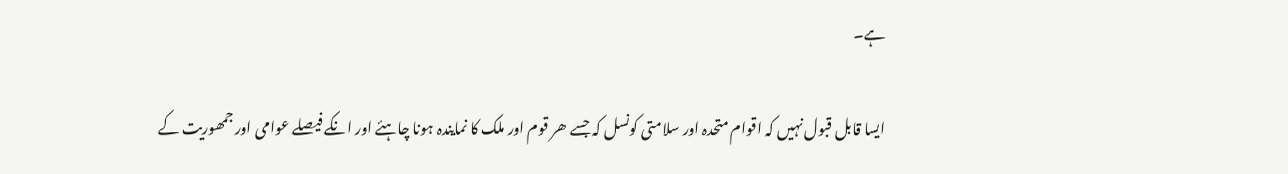ہے۔

ایسا قابل قبول نہیں کہ اقوام متحدہ اور سلامتی کونسل کہ جسے ھر قوم اور ملک کا نمایندہ ہونا چاہئے اور انکے فیصلے عوامی اور جمھوریت کے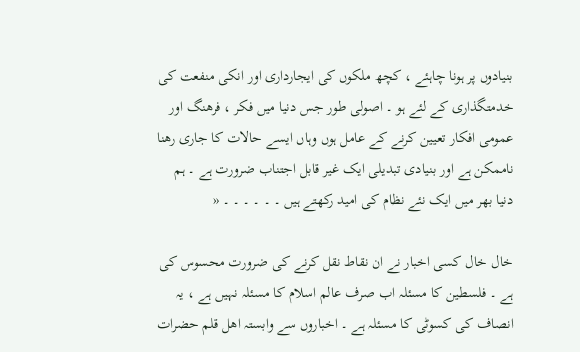بنیادوں پر ہونا چاہئے ، کچھ ملکوں کی ایجارداری اور انکی منفعت کی خدمتگذاری کے لئے ہو ۔ اصولی طور جس دنیا میں فکر ، فرھنگ اور عمومی افکار تعیین کرنے کے عامل ہوں وہاں ایسے حالات کا جاری رھنا ناممکن ہے اور بنیادی تبدیلی ایک غیر قابل اجتناب ضرورت ہے ۔ ہم دنیا بھر میں ایک نئے نظام کی امید رکھتے ہیں ۔ ۔ ۔ ۔ ۔ ۔ «

خال خال کسی اخبار نے ان نقاط نقل کرنے کی ضرورت محسوس کی ہے ۔ فلسطین کا مسئلہ اب صرف عالم اسلام کا مسئلہ نہیں ہے ، یہ انصاف کی کسوٹی کا مسئلہ ہے ۔ اخباروں سے وابستہ اھل قلم حضرات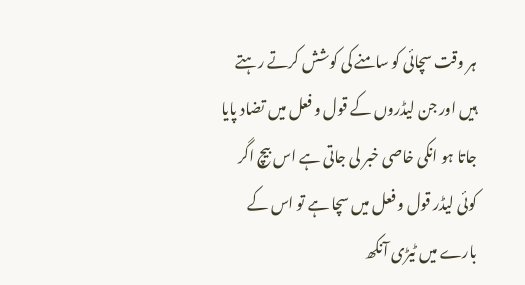ہر وقت سچائی کو سامنے کی کوشش کرتے رہتے ہیں اور جن لیڈروں کے قول و فعل میں تضاد پایا جاتا ہو انکی خاصی خبر لی جاتی ہے اس بیچ اگر کوئی لیڈر قول و فعل میں سچا ہے تو اس کے بارے میں ٹیڑی آنکھ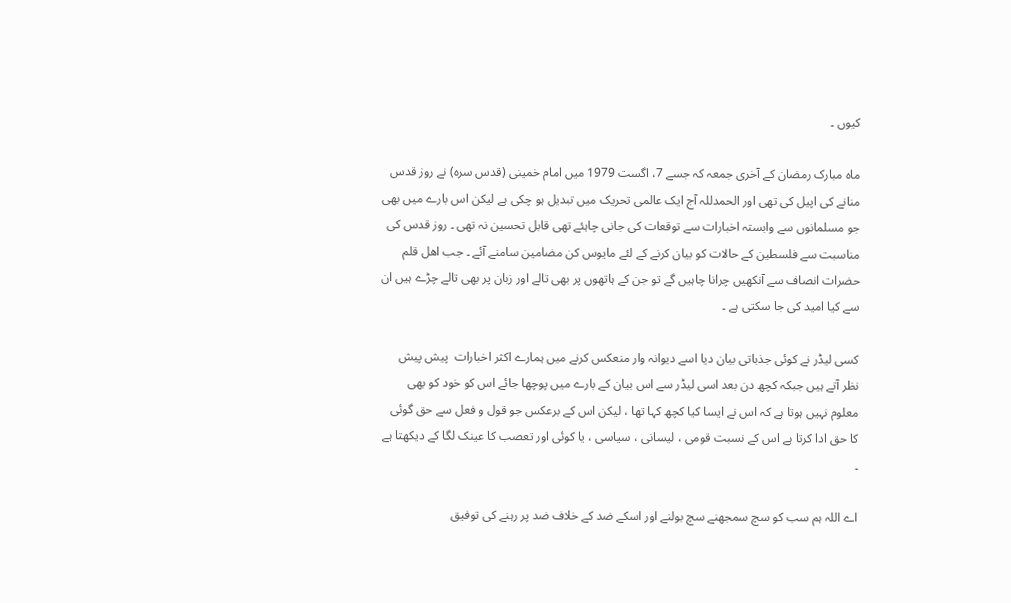کیوں ۔

ماہ مبارک رمضان کے آخری جمعہ کہ جسے 7، اگست 1979 میں امام خمینی (قدس سرہ) نے روز قدس منانے کی اپیل کی تھی اور الحمدللہ آج ایک عالمی تحریک میں تبدیل ہو چکی ہے لیکن اس بارے میں بھی جو مسلمانوں سے وابستہ اخبارات سے توقعات کی جانی چاہئے تھی قابل تحسین نہ تھی ۔ روز قدس کی مناسبت سے فلسطین کے حالات کو بیان کرنے کے لئے مایوس کن مضامین سامنے آئے ۔ جب اھل قلم حضرات انصاف سے آنکھیں چرانا چاہیں گے تو جن کے ہاتھوں پر بھی تالے اور زبان پر بھی تالے چڑے ہیں ان سے کیا امید کی جا سکتی ہے ۔

کسی لیڈر نے کوئی جذباتی بیان دیا اسے دیوانہ وار منعکس کرنے میں ہمارے اکثر اخبارات  پیش پیش نظر آتے ہیں جبکہ کچھ دن بعد اسی لیڈر سے اس بیان کے بارے میں پوچھا جائے اس کو خود کو بھی معلوم نہیں ہوتا ہے کہ اس نے ایسا کیا کچھ کہا تھا ، لیکن اس کے برعکس جو قول و فعل سے حق گوئی کا حق ادا کرتا ہے اس کے نسبت قومی ، لیسانی ، سیاسی ، یا کوئی اور تعصب کا عینک لگا کے دیکھتا ہے ۔

اے اللہ ہم سب کو سچ سمجھنے سچ بولنے اور اسکے ضد کے خلاف ضد پر رہنے کی توفیق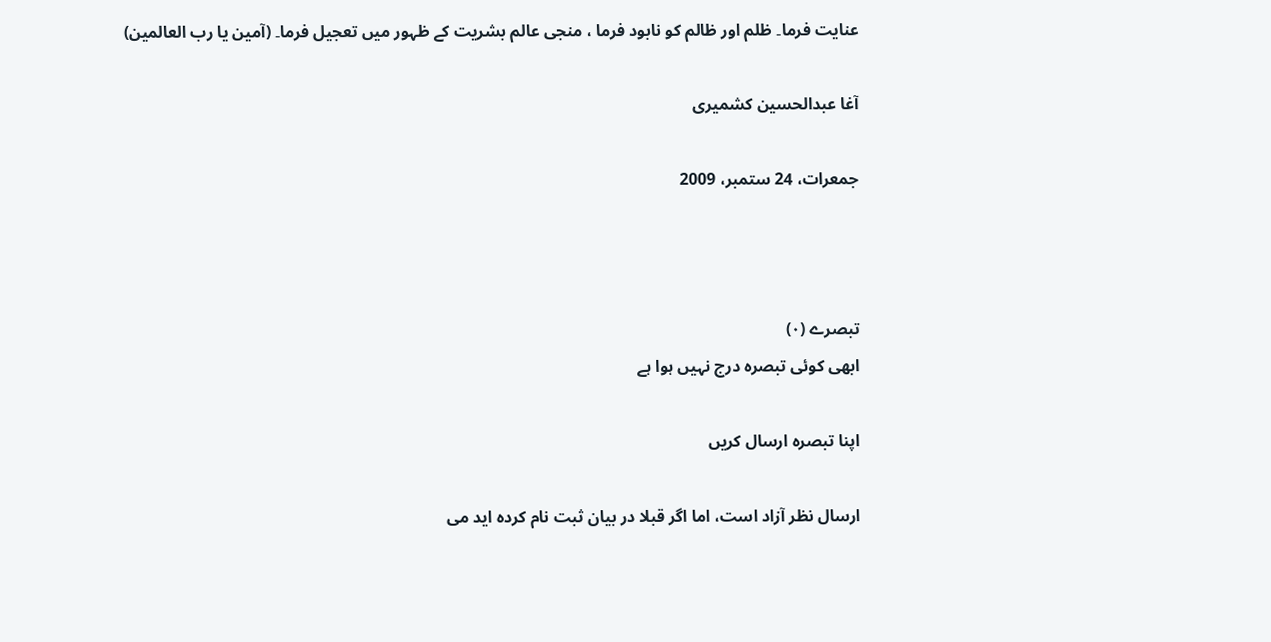عنایت فرما۔ ظلم اور ظالم کو نابود فرما ، منجی عالم بشریت کے ظہور میں تعجیل فرما۔ (آمین یا رب العالمین)

آغا عبدالحسین کشمیری

جمعرات، 24 ستمبر، 2009



تبصرے (۰)
ابھی کوئی تبصرہ درج نہیں ہوا ہے

اپنا تبصرہ ارسال کریں

ارسال نظر آزاد است، اما اگر قبلا در بیان ثبت نام کرده اید می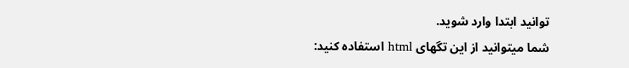توانید ابتدا وارد شوید.
شما میتوانید از این تگهای html استفاده کنید: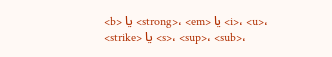<b> یا <strong>، <em> یا <i>، <u>، <strike> یا <s>، <sup>، <sub>،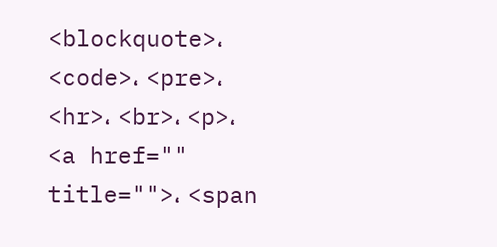<blockquote>، <code>، <pre>، <hr>، <br>، <p>، <a href="" title="">، <span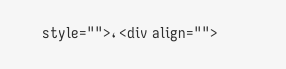style="">، <div align="">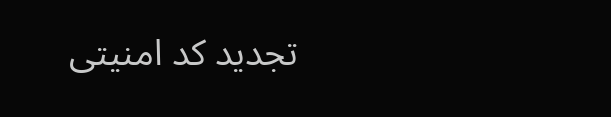تجدید کد امنیتی